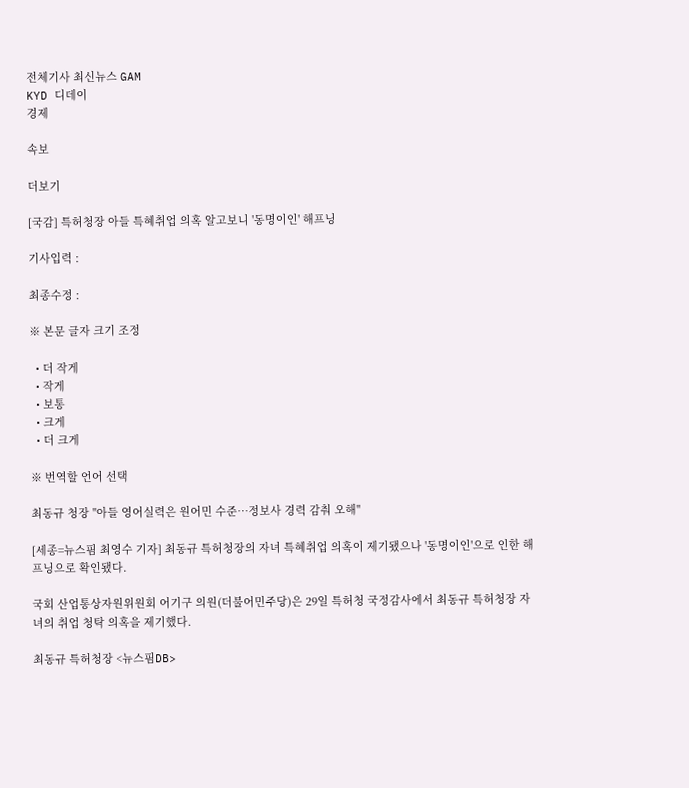전체기사 최신뉴스 GAM
KYD 디데이
경제

속보

더보기

[국감] 특허청장 아들 특혜취업 의혹 알고보니 '동명이인' 해프닝

기사입력 :

최종수정 :

※ 본문 글자 크기 조정

  • 더 작게
  • 작게
  • 보통
  • 크게
  • 더 크게

※ 번역할 언어 선택

최동규 청장 "아들 영어실력은 원어민 수준…정보사 경력 감춰 오해"

[세종=뉴스핌 최영수 기자] 최동규 특허청장의 자녀 특혜취업 의혹이 제기됐으나 '동명이인'으로 인한 해프닝으로 확인됐다.

국회 산업통상자원위원회 어기구 의원(더불어민주당)은 29일 특허청 국정감사에서 최동규 특허청장 자녀의 취업 청탁 의혹을 제기했다.

최동규 특허청장 <뉴스핌DB>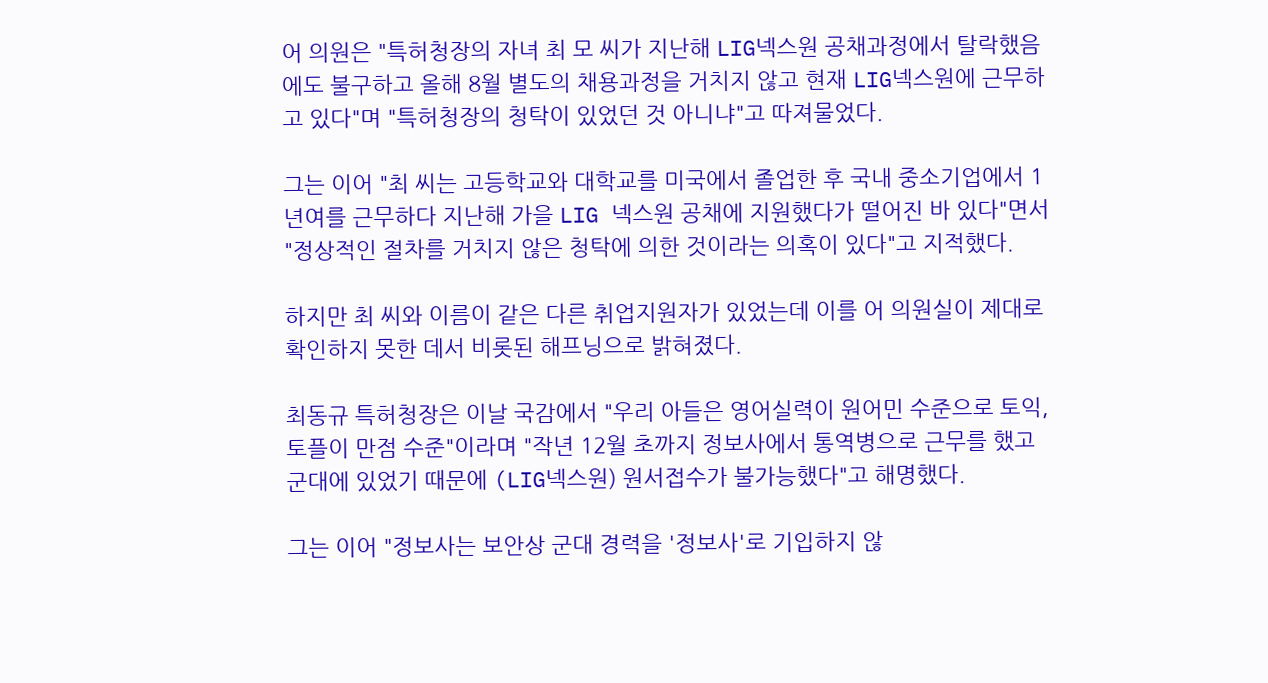어 의원은 "특허청장의 자녀 최 모 씨가 지난해 LIG넥스원 공채과정에서 탈락했음에도 불구하고 올해 8월 별도의 채용과정을 거치지 않고 현재 LIG넥스원에 근무하고 있다"며 "특허청장의 청탁이 있었던 것 아니냐"고 따져물었다.

그는 이어 "최 씨는 고등학교와 대학교를 미국에서 졸업한 후 국내 중소기업에서 1년여를 근무하다 지난해 가을 LIG 넥스원 공채에 지원했다가 떨어진 바 있다"면서 "정상적인 절차를 거치지 않은 청탁에 의한 것이라는 의혹이 있다"고 지적했다.

하지만 최 씨와 이름이 같은 다른 취업지원자가 있었는데 이를 어 의원실이 제대로 확인하지 못한 데서 비롯된 해프닝으로 밝혀졌다.

최동규 특허청장은 이날 국감에서 "우리 아들은 영어실력이 원어민 수준으로 토익, 토플이 만점 수준"이라며 "작년 12월 초까지 정보사에서 통역병으로 근무를 했고 군대에 있었기 때문에 (LIG넥스원) 원서접수가 불가능했다"고 해명했다.

그는 이어 "정보사는 보안상 군대 경력을 '정보사'로 기입하지 않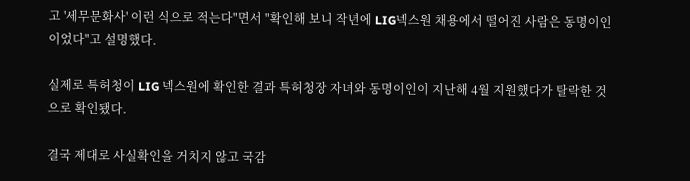고 '세무문화사' 이런 식으로 적는다"면서 "확인해 보니 작년에 LIG넥스원 채용에서 떨어진 사람은 동명이인이었다"고 설명했다.

실제로 특허청이 LIG 넥스원에 확인한 결과 특허청장 자녀와 동명이인이 지난해 4월 지원했다가 탈락한 것으로 확인됐다.

결국 제대로 사실확인을 거치지 않고 국감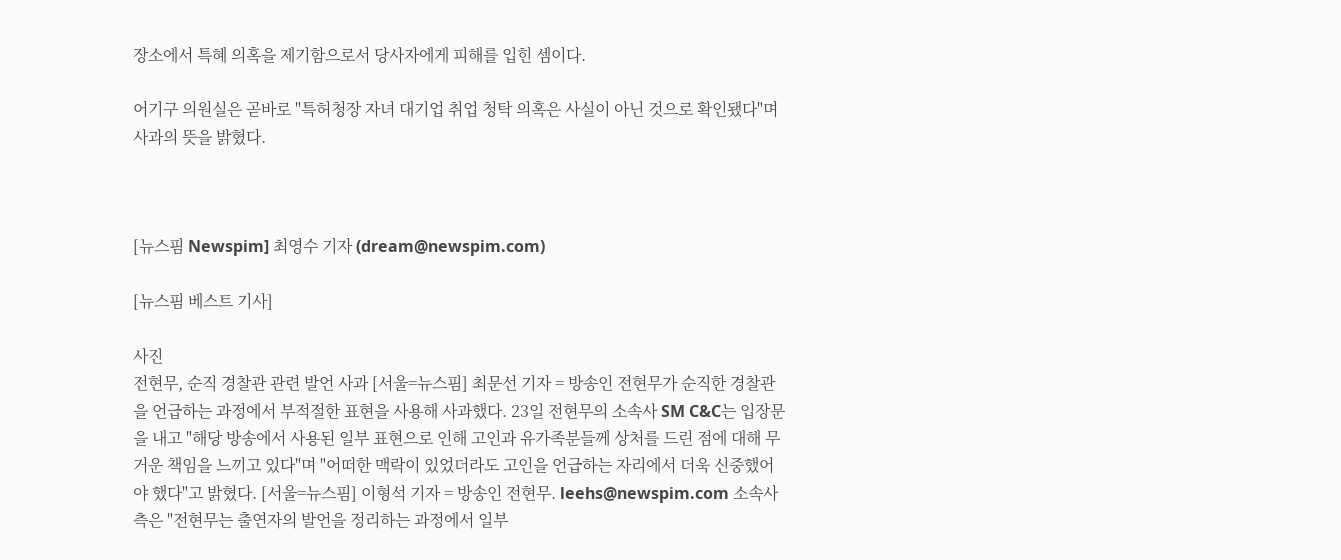장소에서 특혜 의혹을 제기함으로서 당사자에게 피해를 입힌 셈이다.

어기구 의원실은 곧바로 "특허청장 자녀 대기업 취업 청탁 의혹은 사실이 아닌 것으로 확인됐다"며 사과의 뜻을 밝혔다.



[뉴스핌 Newspim] 최영수 기자 (dream@newspim.com)

[뉴스핌 베스트 기사]

사진
전현무, 순직 경찰관 관련 발언 사과 [서울=뉴스핌] 최문선 기자 = 방송인 전현무가 순직한 경찰관을 언급하는 과정에서 부적절한 표현을 사용해 사과했다. 23일 전현무의 소속사 SM C&C는 입장문을 내고 "해당 방송에서 사용된 일부 표현으로 인해 고인과 유가족분들께 상처를 드린 점에 대해 무거운 책임을 느끼고 있다"며 "어떠한 맥락이 있었더라도 고인을 언급하는 자리에서 더욱 신중했어야 했다"고 밝혔다. [서울=뉴스핌] 이형석 기자 = 방송인 전현무. leehs@newspim.com 소속사 측은 "전현무는 출연자의 발언을 정리하는 과정에서 일부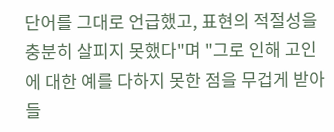단어를 그대로 언급했고, 표현의 적절성을 충분히 살피지 못했다"며 "그로 인해 고인에 대한 예를 다하지 못한 점을 무겁게 받아들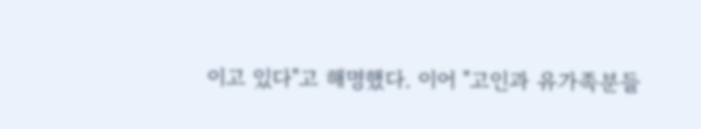이고 있다"고 해명했다. 이어 "고인과 유가족분들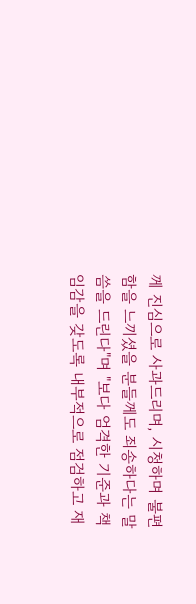께 진심으로 사과드리며, 시청하며 불편함을 느끼셨을 분들께도 죄송하다는 말씀을 드린다"며 "보다 엄격한 기준과 책임감을 갖도록 내부적으로 점검하고 재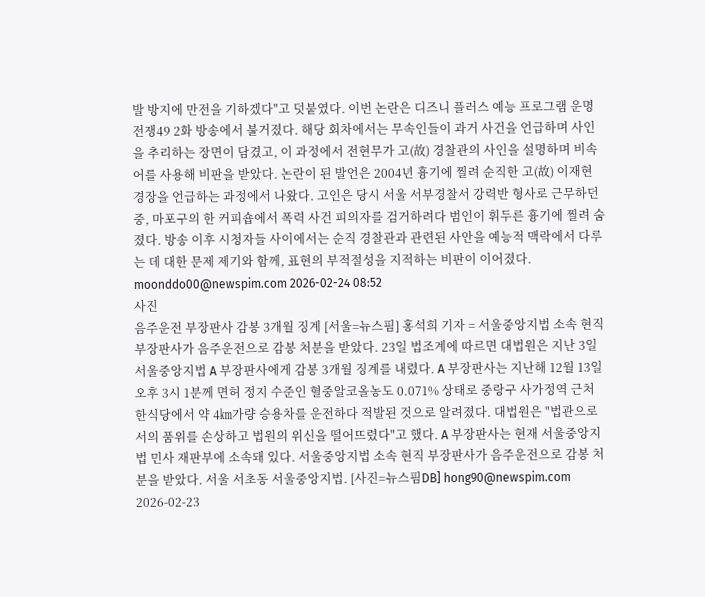발 방지에 만전을 기하겠다"고 덧붙였다. 이번 논란은 디즈니 플러스 예능 프로그램 운명전쟁49 2화 방송에서 불거졌다. 해당 회차에서는 무속인들이 과거 사건을 언급하며 사인을 추리하는 장면이 담겼고, 이 과정에서 전현무가 고(故) 경찰관의 사인을 설명하며 비속어를 사용해 비판을 받았다. 논란이 된 발언은 2004년 흉기에 찔려 순직한 고(故) 이재현 경장을 언급하는 과정에서 나왔다. 고인은 당시 서울 서부경찰서 강력반 형사로 근무하던 중, 마포구의 한 커피숍에서 폭력 사건 피의자를 검거하려다 범인이 휘두른 흉기에 찔려 숨졌다. 방송 이후 시청자들 사이에서는 순직 경찰관과 관련된 사안을 예능적 맥락에서 다루는 데 대한 문제 제기와 함께, 표현의 부적절성을 지적하는 비판이 이어졌다. moonddo00@newspim.com 2026-02-24 08:52
사진
음주운전 부장판사 감봉 3개월 징계 [서울=뉴스핌] 홍석희 기자 = 서울중앙지법 소속 현직 부장판사가 음주운전으로 감봉 처분을 받았다. 23일 법조계에 따르면 대법원은 지난 3일 서울중앙지법 A 부장판사에게 감봉 3개월 징계를 내렸다. A 부장판사는 지난해 12월 13일 오후 3시 1분께 면허 정지 수준인 혈중알코올농도 0.071% 상태로 중랑구 사가정역 근처 한식당에서 약 4㎞가량 승용차를 운전하다 적발된 것으로 알려졌다. 대법원은 "법관으로서의 품위를 손상하고 법원의 위신을 떨어뜨렸다"고 했다. A 부장판사는 현재 서울중앙지법 민사 재판부에 소속돼 있다. 서울중앙지법 소속 현직 부장판사가 음주운전으로 감봉 처분을 받았다. 서울 서초동 서울중앙지법. [사진=뉴스핌DB] hong90@newspim.com 2026-02-23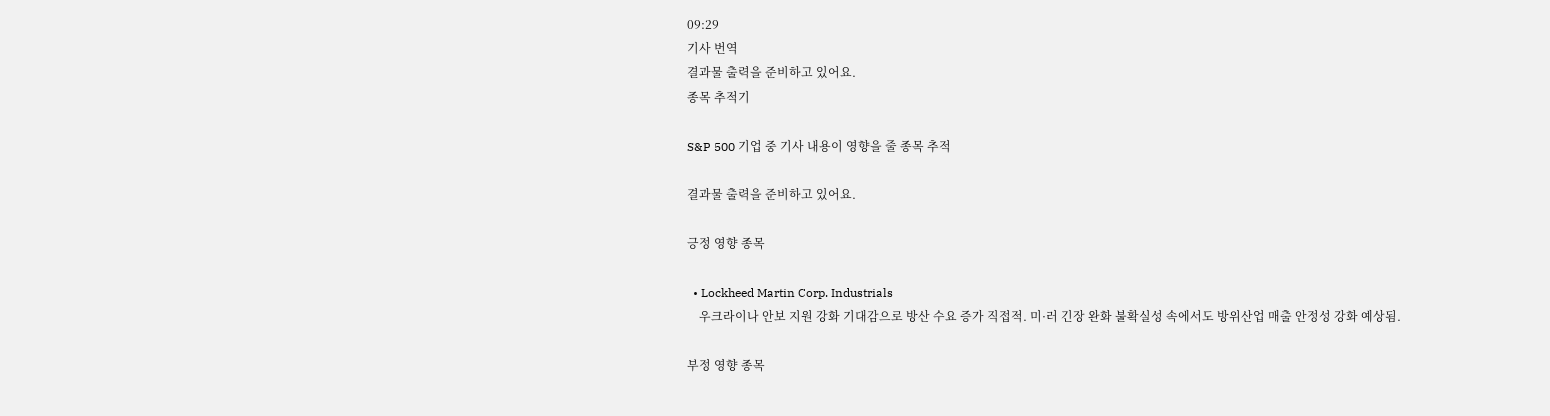09:29
기사 번역
결과물 출력을 준비하고 있어요.
종목 추적기

S&P 500 기업 중 기사 내용이 영향을 줄 종목 추적

결과물 출력을 준비하고 있어요.

긍정 영향 종목

  • Lockheed Martin Corp. Industrials
    우크라이나 안보 지원 강화 기대감으로 방산 수요 증가 직접적. 미·러 긴장 완화 불확실성 속에서도 방위산업 매출 안정성 강화 예상됨.

부정 영향 종목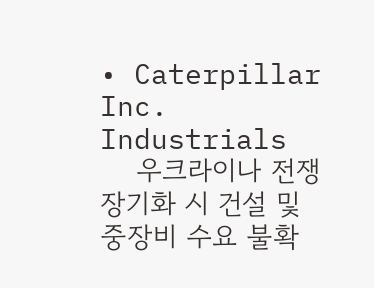• Caterpillar Inc. Industrials
    우크라이나 전쟁 장기화 시 건설 및 중장비 수요 불확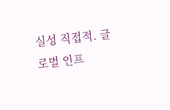실성 직접적. 글로벌 인프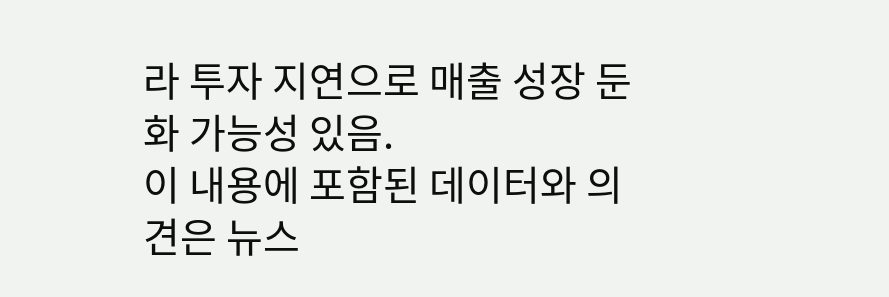라 투자 지연으로 매출 성장 둔화 가능성 있음.
이 내용에 포함된 데이터와 의견은 뉴스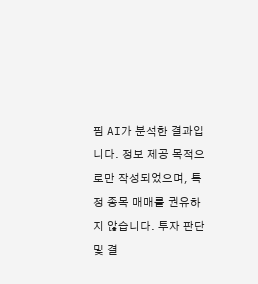핌 AI가 분석한 결과입니다. 정보 제공 목적으로만 작성되었으며, 특정 종목 매매를 권유하지 않습니다. 투자 판단 및 결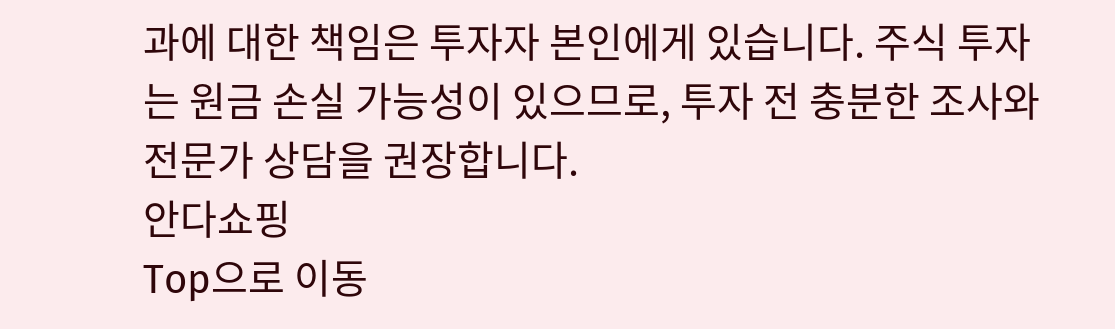과에 대한 책임은 투자자 본인에게 있습니다. 주식 투자는 원금 손실 가능성이 있으므로, 투자 전 충분한 조사와 전문가 상담을 권장합니다.
안다쇼핑
Top으로 이동